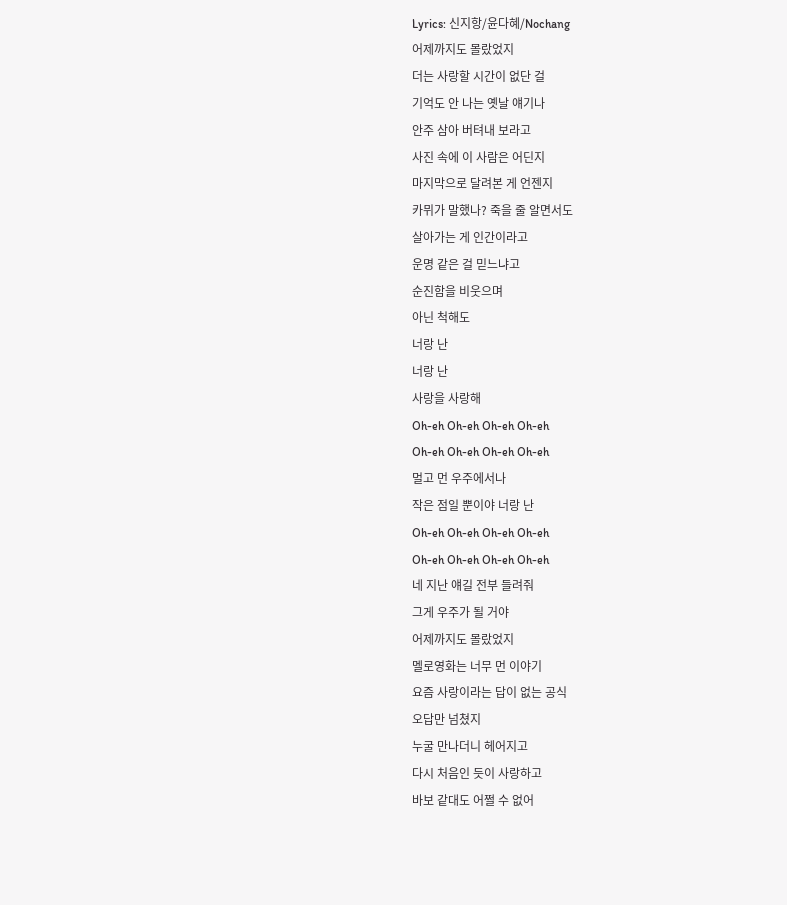Lyrics: 신지항/윤다혜/Nochang
어제까지도 몰랐었지
더는 사랑할 시간이 없단 걸
기억도 안 나는 옛날 얘기나
안주 삼아 버텨내 보라고
사진 속에 이 사람은 어딘지
마지막으로 달려본 게 언젠지
카뮈가 말했나? 죽을 줄 알면서도
살아가는 게 인간이라고
운명 같은 걸 믿느냐고
순진함을 비웃으며
아닌 척해도
너랑 난
너랑 난
사랑을 사랑해
Oh-eh Oh-eh Oh-eh Oh-eh
Oh-eh Oh-eh Oh-eh Oh-eh
멀고 먼 우주에서나
작은 점일 뿐이야 너랑 난
Oh-eh Oh-eh Oh-eh Oh-eh
Oh-eh Oh-eh Oh-eh Oh-eh
네 지난 얘길 전부 들려줘
그게 우주가 될 거야
어제까지도 몰랐었지
멜로영화는 너무 먼 이야기
요즘 사랑이라는 답이 없는 공식
오답만 넘쳤지
누굴 만나더니 헤어지고
다시 처음인 듯이 사랑하고
바보 같대도 어쩔 수 없어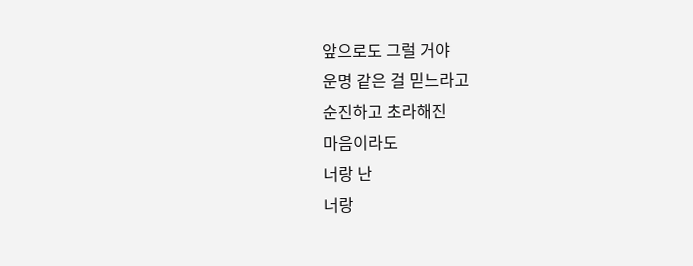앞으로도 그럴 거야
운명 같은 걸 믿느라고
순진하고 초라해진
마음이라도
너랑 난
너랑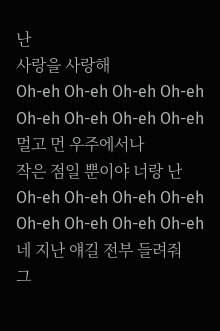난
사랑을 사랑해
Oh-eh Oh-eh Oh-eh Oh-eh
Oh-eh Oh-eh Oh-eh Oh-eh
멀고 먼 우주에서나
작은 점일 뿐이야 너랑 난
Oh-eh Oh-eh Oh-eh Oh-eh
Oh-eh Oh-eh Oh-eh Oh-eh
네 지난 얘길 전부 들려줘
그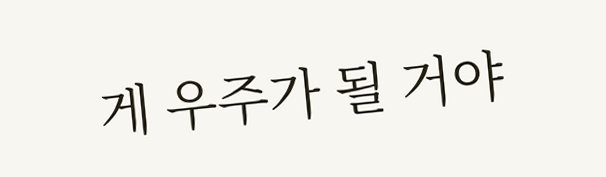게 우주가 될 거야